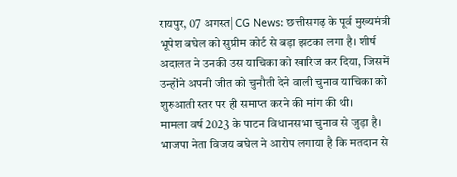रायपुर, 07 अगस्त| CG News: छत्तीसगढ़ के पूर्व मुख्यमंत्री भूपेश बघेल को सुप्रीम कोर्ट से बड़ा झटका लगा है। शीर्ष अदालत ने उनकी उस याचिका को खारिज कर दिया, जिसमें उन्होंने अपनी जीत को चुनौती देने वाली चुनाव याचिका को शुरुआती स्तर पर ही समाप्त करने की मांग की थी।
मामला वर्ष 2023 के पाटन विधानसभा चुनाव से जुड़ा है। भाजपा नेता विजय बघेल ने आरोप लगाया है कि मतदान से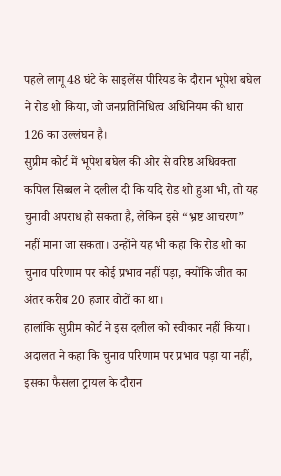पहले लागू 48 घंटे के साइलेंस पीरियड के दौरान भूपेश बघेल ने रोड शो किया, जो जनप्रतिनिधित्व अधिनियम की धारा 126 का उल्लंघन है।
सुप्रीम कोर्ट में भूपेश बघेल की ओर से वरिष्ठ अधिवक्ता कपिल सिब्बल ने दलील दी कि यदि रोड शो हुआ भी, तो यह चुनावी अपराध हो सकता है, लेकिन इसे “भ्रष्ट आचरण” नहीं माना जा सकता। उन्होंने यह भी कहा कि रोड शो का चुनाव परिणाम पर कोई प्रभाव नहीं पड़ा, क्योंकि जीत का अंतर करीब 20 हजार वोटों का था।
हालांकि सुप्रीम कोर्ट ने इस दलील को स्वीकार नहीं किया। अदालत ने कहा कि चुनाव परिणाम पर प्रभाव पड़ा या नहीं, इसका फैसला ट्रायल के दौरान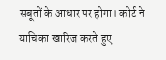सबूतों के आधार पर होगा। कोर्ट ने याचिका खारिज करते हुए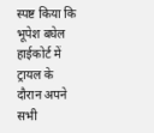स्पष्ट किया कि भूपेश बघेल हाईकोर्ट में ट्रायल के दौरान अपने सभी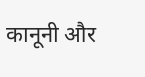कानूनी और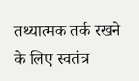तथ्यात्मक तर्क रखने के लिए स्वतंत्र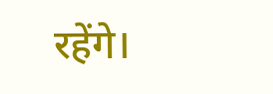रहेंगे।